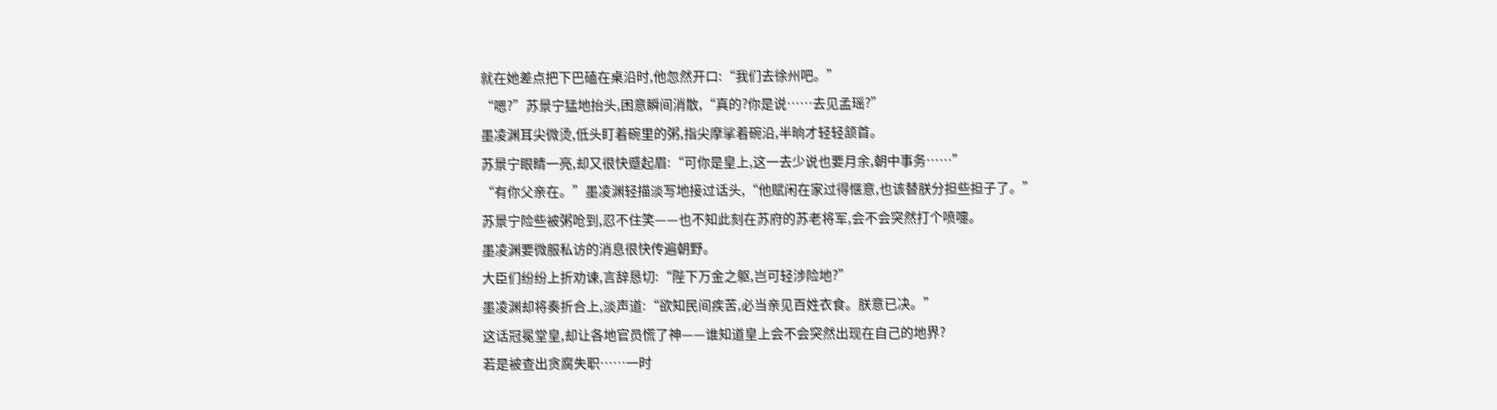就在她差点把下巴磕在桌沿时,他忽然开口:“我们去徐州吧。”
“嗯?”苏景宁猛地抬头,困意瞬间消散,“真的?你是说……去见孟瑶?”
墨凌渊耳尖微烫,低头盯着碗里的粥,指尖摩挲着碗沿,半晌才轻轻颔首。
苏景宁眼睛一亮,却又很快蹙起眉:“可你是皇上,这一去少说也要月余,朝中事务……”
“有你父亲在。”墨凌渊轻描淡写地接过话头,“他赋闲在家过得惬意,也该替朕分担些担子了。”
苏景宁险些被粥呛到,忍不住笑——也不知此刻在苏府的苏老将军,会不会突然打个喷嚏。
墨凌渊要微服私访的消息很快传遍朝野。
大臣们纷纷上折劝谏,言辞恳切:“陛下万金之躯,岂可轻涉险地?”
墨凌渊却将奏折合上,淡声道:“欲知民间疾苦,必当亲见百姓衣食。朕意已决。”
这话冠冕堂皇,却让各地官员慌了神——谁知道皇上会不会突然出现在自己的地界?
若是被查出贪腐失职……一时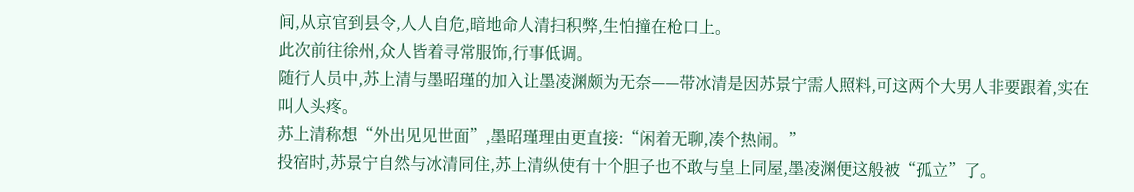间,从京官到县令,人人自危,暗地命人清扫积弊,生怕撞在枪口上。
此次前往徐州,众人皆着寻常服饰,行事低调。
随行人员中,苏上清与墨昭瑾的加入让墨凌渊颇为无奈——带冰清是因苏景宁需人照料,可这两个大男人非要跟着,实在叫人头疼。
苏上清称想“外出见见世面”,墨昭瑾理由更直接:“闲着无聊,凑个热闹。”
投宿时,苏景宁自然与冰清同住,苏上清纵使有十个胆子也不敢与皇上同屋,墨凌渊便这般被“孤立”了。